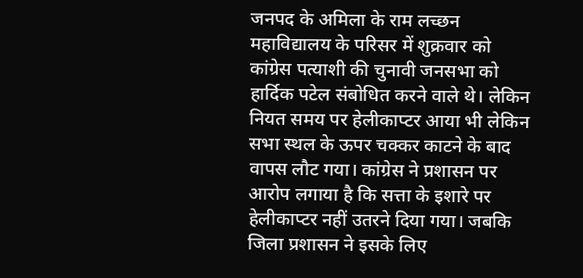जनपद के अमिला के राम लच्छन महाविद्यालय के परिसर में शुक्रवार को कांग्रेस पत्याशी की चुनावी जनसभा को हार्दिक पटेल संबोधित करने वाले थे। लेकिन नियत समय पर हेलीकाप्टर आया भी लेकिन सभा स्थल के ऊपर चक्कर काटने के बाद वापस लौट गया। कांग्रेस ने प्रशासन पर आरोप लगाया है कि सत्ता के इशारे पर हेलीकाप्टर नहीं उतरने दिया गया। जबकि जिला प्रशासन ने इसके लिए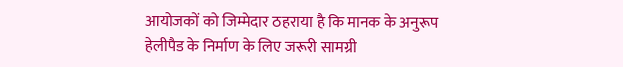आयोजकों को जिम्मेदार ठहराया है कि मानक के अनुरूप हेलीपैड के निर्माण के लिए जरूरी सामग्री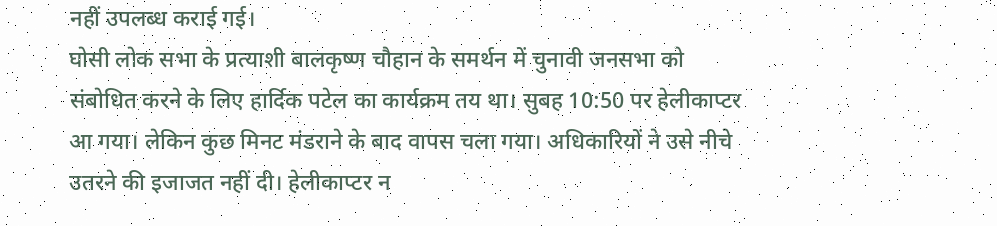नहीं उपलब्ध कराई गई।
घोसी लोक सभा के प्रत्याशी बालकृष्ण चौहान के समर्थन में चुनावी जनसभा को संबोधित करने के लिए हार्दिक पटेल का कार्यक्रम तय था। सुबह 10:50 पर हेलीकाप्टर आ गया। लेकिन कुछ मिनट मंडराने के बाद वापस चला गया। अधिकारियों ने उसे नीचे उतरने की इजाजत नहीं दी। हेलीकाप्टर न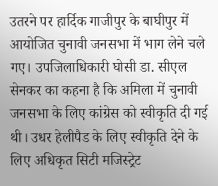उतरने पर हार्दिक गाजीपुर के बाघीपुर में आयोजित चुनावी जनसभा में भाग लेने चले गए। उपजिलाधिकारी घोसी डा. सीएल सेनकर का कहना है कि अमिला में चुनावी जनसभा के लिए कांग्रेस को स्वीकृति दी गई थी। उधर हेलीपैड के लिए स्वीकृति देने के लिए अधिकृत सिटी मजिस्ट्रेट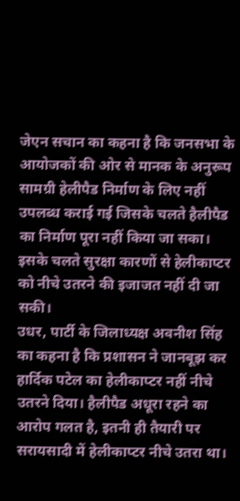जेएन सचान का कहना है कि जनसभा के आयोजकों की ओर से मानक के अनुरूप सामग्री हेलीपैड निर्माण के लिए नहीं उपलब्ध कराई गई जिसके चलते हैलीपैड का निर्माण पूरा नहीं किया जा सका। इसके चलते सुरक्षा कारणों से हेलीकाप्टर को नीचे उतरने की इजाजत नहीं दी जा सकी।
उधर, पार्टी के जिलाध्यक्ष अवनीश सिंह का कहना है कि प्रशासन ने जानबूझ कर हार्दिक पटेल का हेलीकाप्टर नहीं नीचे उतरने दिया। हैलीपैड अधूरा रहने का आरोप गलत है, इतनी ही तैयारी पर सरायसादी में हेलीकाप्टर नीचे उतरा था।